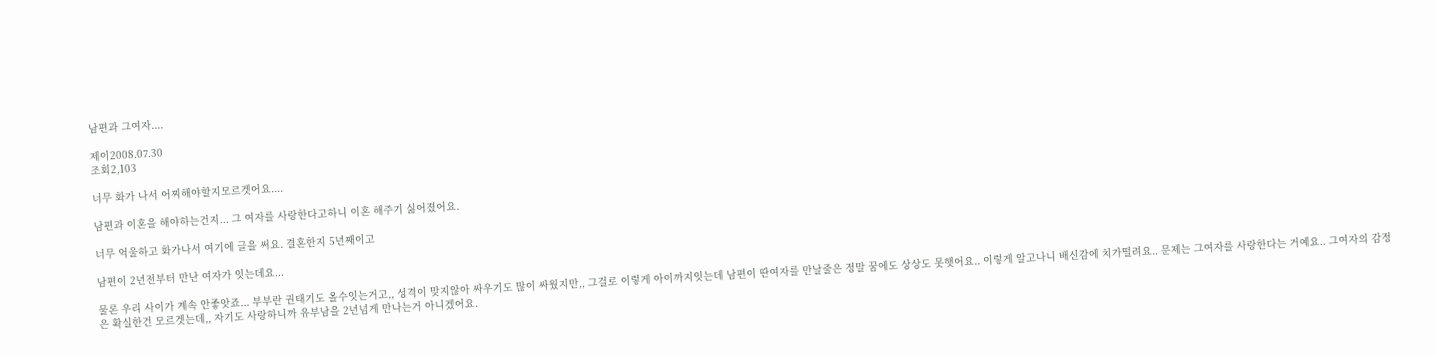남편과 그여자....

제이2008.07.30
조회2,103

너무 화가 나서 어찌해야할지모르겟어요....

남편과 이혼을 해야하는건지... 그 여자를 사랑한다고하니 이혼 해주기 싫어졌어요.

너무 억울하고 화가나서 여기에 글을 써요. 결혼한지 5년째이고

남편이 2년전부터 만난 여자가 잇는데요...

물론 우리 사이가 계속 안좋앗죠... 부부란 권태기도 올수잇는거고,, 성격이 맞지않아 싸우기도 많이 싸웠지만,, 그걸로 이렇게 아이까지잇는데 남편이 딴여자를 만날줄은 정말 꿈에도 상상도 못햇어요.. 이렇게 알고나니 배신감에 치가떨려요.. 문제는 그여자를 사랑한다는 거예요.. 그여자의 감정은 확실한건 모르겟는데,, 자기도 사랑하니까 유부남을 2년넘게 만나는거 아니겠어요.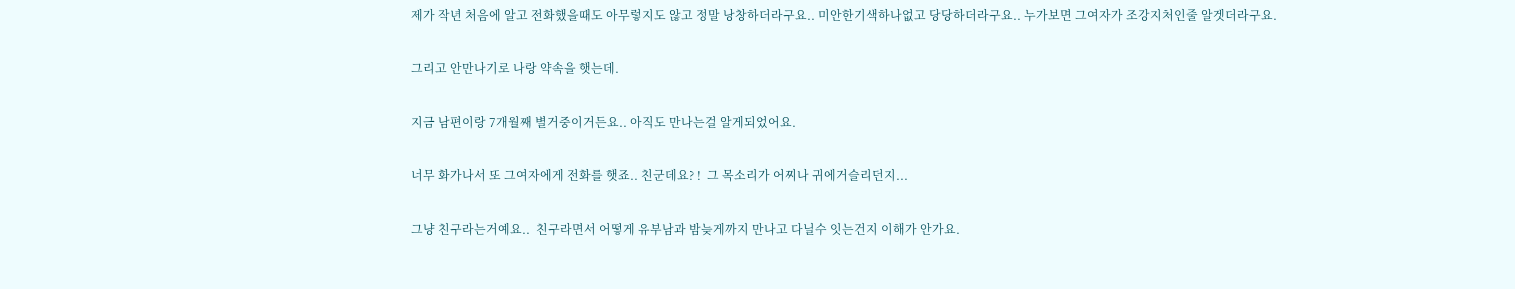제가 작년 처음에 알고 전화했을때도 아무렇지도 않고 정말 낭창하더라구요.. 미안한기색하나없고 당당하더라구요.. 누가보면 그여자가 조강지처인줄 알겟더라구요.

그리고 안만나기로 나랑 약속을 햇는데.

지금 남편이랑 7개월째 별거중이거든요.. 아직도 만나는걸 알게되었어요.

너무 화가나서 또 그여자에게 전화를 햇죠.. 친군데요? !  그 목소리가 어찌나 귀에거슬리던지...

그냥 친구라는거예요..  친구라면서 어떻게 유부남과 밤늦게까지 만나고 다닐수 잇는건지 이해가 안가요.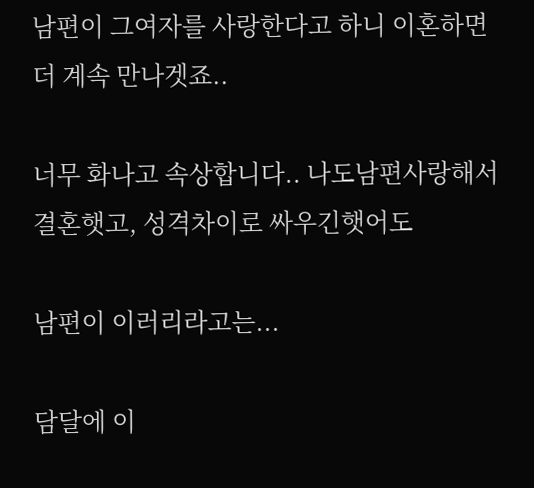남편이 그여자를 사랑한다고 하니 이혼하면 더 계속 만나겟죠..

너무 화나고 속상합니다.. 나도남편사랑해서 결혼햇고, 성격차이로 싸우긴햇어도

남편이 이러리라고는...

담달에 이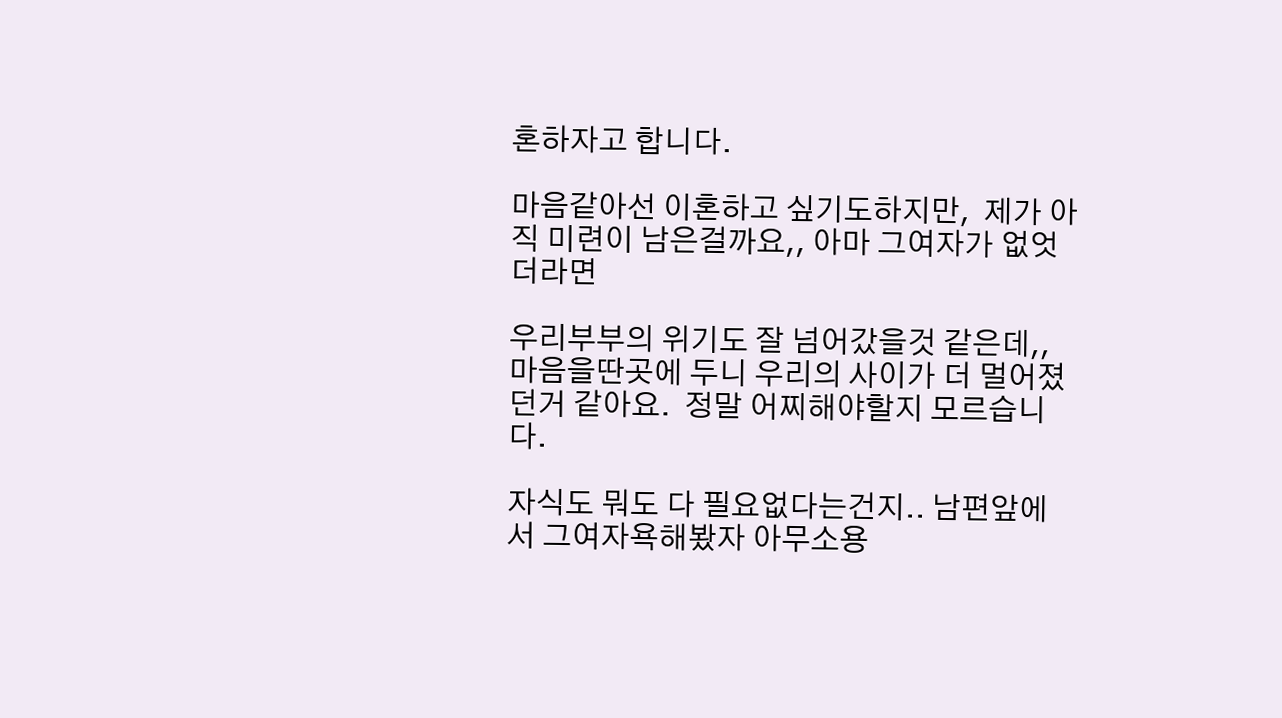혼하자고 합니다.

마음같아선 이혼하고 싶기도하지만,  제가 아직 미련이 남은걸까요,, 아마 그여자가 없엇더라면

우리부부의 위기도 잘 넘어갔을것 같은데,, 마음을딴곳에 두니 우리의 사이가 더 멀어졌던거 같아요.  정말 어찌해야할지 모르습니다.

자식도 뭐도 다 필요없다는건지.. 남편앞에서 그여자욕해봤자 아무소용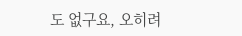도 없구요, 오히려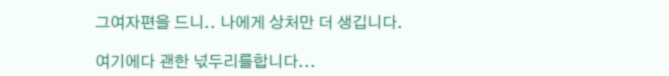그여자편을 드니.. 나에게 상처만 더 생깁니다.

여기에다 괜한 넋두리를합니다...